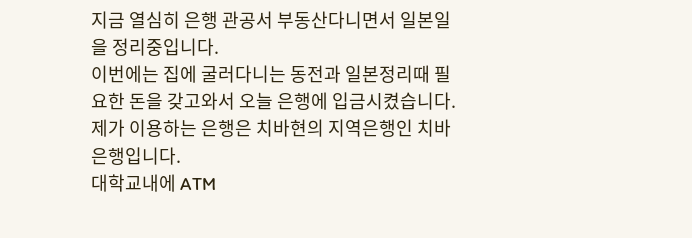지금 열심히 은행 관공서 부동산다니면서 일본일을 정리중입니다.
이번에는 집에 굴러다니는 동전과 일본정리때 필요한 돈을 갖고와서 오늘 은행에 입금시켰습니다.
제가 이용하는 은행은 치바현의 지역은행인 치바은행입니다.
대학교내에 ATM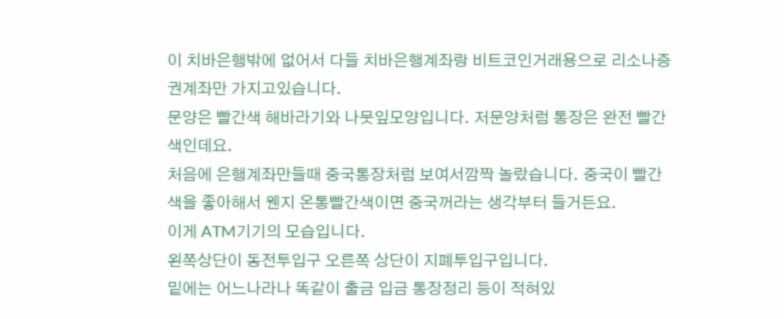이 치바은행밖에 없어서 다들 치바은행계좌랑 비트코인거래용으로 리소나증권계좌만 가지고있습니다.
문양은 빨간색 해바라기와 나뭇잎모양입니다. 저문양처럼 통장은 완전 빨간색인데요.
처음에 은행계좌만들때 중국통장처럼 보여서깜짝 놀랐습니다. 중국이 빨간색을 좋아해서 웬지 온통빨간색이면 중국꺼라는 생각부터 들거든요.
이게 ATM기기의 모습입니다.
왼쪽상단이 동전투입구 오른쪽 상단이 지폐투입구입니다.
밑에는 어느나라나 똑같이 출금 입금 통장정리 등이 적혀있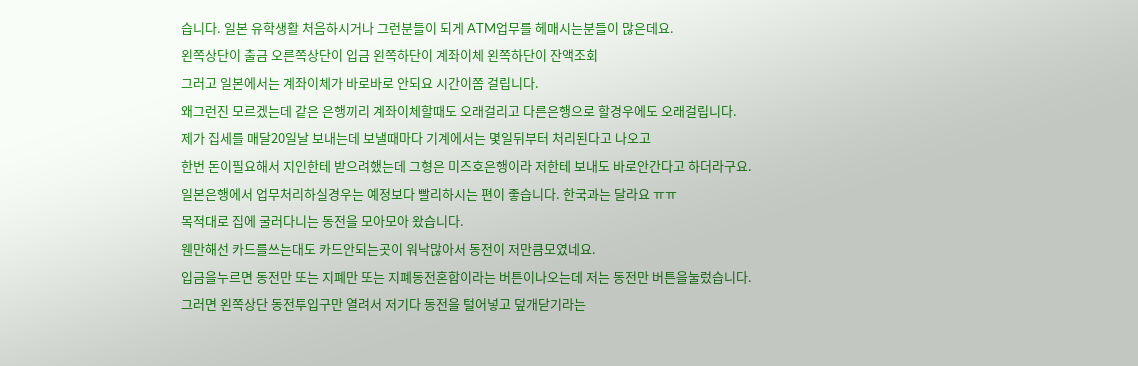습니다. 일본 유학생활 처음하시거나 그런분들이 되게 ATM업무를 헤매시는분들이 많은데요.
왼쪽상단이 출금 오른쪽상단이 입금 왼쪽하단이 계좌이체 왼쪽하단이 잔액조회
그러고 일본에서는 계좌이체가 바로바로 안되요 시간이쫌 걸립니다.
왜그런진 모르겠는데 같은 은행끼리 계좌이체할때도 오래걸리고 다른은행으로 할경우에도 오래걸립니다.
제가 집세를 매달20일날 보내는데 보낼때마다 기계에서는 몇일뒤부터 처리된다고 나오고
한번 돈이필요해서 지인한테 받으려했는데 그형은 미즈호은행이라 저한테 보내도 바로안간다고 하더라구요.
일본은행에서 업무처리하실경우는 예정보다 빨리하시는 편이 좋습니다. 한국과는 달라요 ㅠㅠ
목적대로 집에 굴러다니는 동전을 모아모아 왔습니다.
웬만해선 카드를쓰는대도 카드안되는곳이 워낙많아서 동전이 저만큼모였네요.
입금을누르면 동전만 또는 지폐만 또는 지폐동전혼합이라는 버튼이나오는데 저는 동전만 버튼을눌렀습니다.
그러면 왼쪽상단 동전투입구만 열려서 저기다 동전을 털어넣고 덮개닫기라는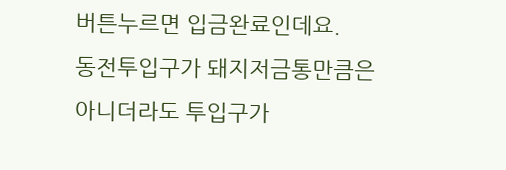버튼누르면 입금완료인데요.
동전투입구가 돼지저금통만큼은 아니더라도 투입구가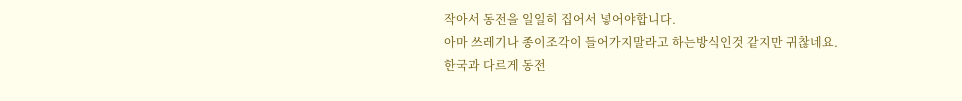작아서 동전을 일일히 집어서 넣어야합니다.
아마 쓰레기나 종이조각이 들어가지말라고 하는방식인것 같지만 귀찮네요.
한국과 다르게 동전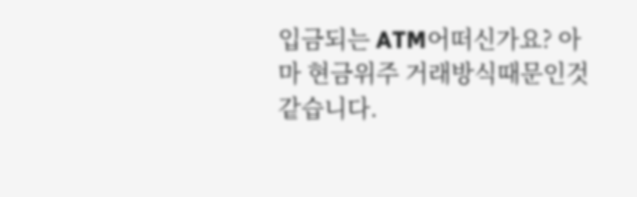입금되는 ATM어떠신가요? 아마 현금위주 거래방식때문인것같습니다.